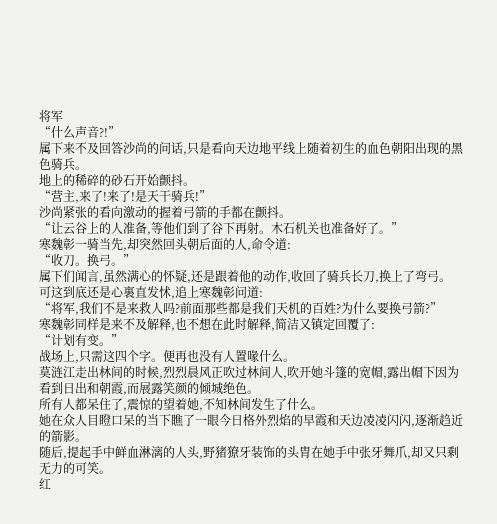将军
“什么声音?!”
属下来不及回答沙尚的问话,只是看向天边地平线上随着初生的血色朝阳出现的黑色骑兵。
地上的稀碎的砂石开始颤抖。
“营主,来了!来了!是天干骑兵!”
沙尚紧张的看向激动的握着弓箭的手都在颤抖。
“让云谷上的人准备,等他们到了谷下再射。木石机关也准备好了。”
寒魏彰一骑当先,却突然回头朝后面的人,命令道:
“收刀。换弓。”
属下们闻言,虽然满心的怀疑,还是跟着他的动作,收回了骑兵长刀,换上了弯弓。
可这到底还是心裏直发怵,追上寒魏彰问道:
“将军,我们不是来救人吗?前面那些都是我们天机的百姓?为什么要换弓箭?”
寒魏彰同样是来不及解释,也不想在此时解释,简洁又镇定回覆了:
“计划有变。”
战场上,只需这四个字。便再也没有人置喙什么。
莫涟江走出林间的时候,烈烈晨风正吹过林间人,吹开她斗篷的宽帽,露出帽下因为看到日出和朝霞,而展露笑颜的倾城绝色。
所有人都呆住了,震惊的望着她,不知林间发生了什么。
她在众人目瞪口呆的当下瞧了一眼今日格外烈焰的早霞和天边凌凌闪闪,逐渐趋近的箭影。
随后,提起手中鲜血淋漓的人头,野猪獠牙装饰的头胄在她手中张牙舞爪,却又只剩无力的可笑。
红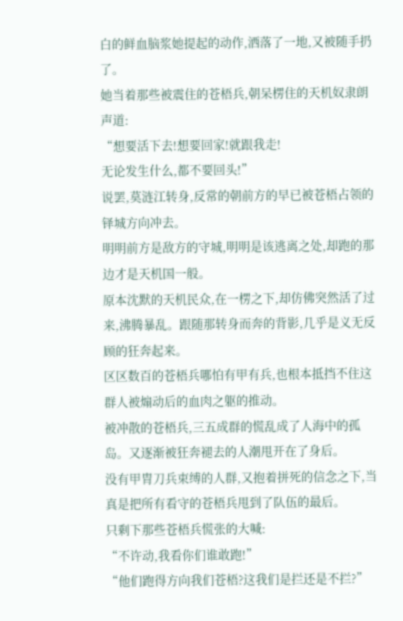白的鲜血脑浆她提起的动作,洒落了一地,又被随手扔了。
她当着那些被震住的苍梧兵,朝呆楞住的天机奴隶朗声道:
“想要活下去!想要回家!就跟我走!
无论发生什么,都不要回头!”
说罢,莫涟江转身,反常的朝前方的早已被苍梧占领的铎城方向冲去。
明明前方是敌方的守城,明明是该逃离之处,却跑的那边才是天机国一般。
原本沈默的天机民众,在一楞之下,却仿佛突然活了过来,沸腾暴乱。跟随那转身而奔的背影,几乎是义无反顾的狂奔起来。
区区数百的苍梧兵哪怕有甲有兵,也根本抵挡不住这群人被煽动后的血肉之躯的推动。
被冲散的苍梧兵,三五成群的慌乱成了人海中的孤岛。又逐渐被狂奔褪去的人潮甩开在了身后。
没有甲胄刀兵束缚的人群,又抱着拼死的信念之下,当真是把所有看守的苍梧兵甩到了队伍的最后。
只剩下那些苍梧兵慌张的大喊:
“不许动,我看你们谁敢跑!”
“他们跑得方向我们苍梧?这我们是拦还是不拦?”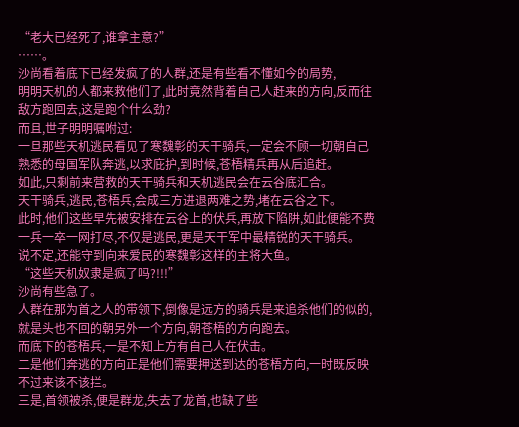“老大已经死了,谁拿主意?”
……。
沙尚看着底下已经发疯了的人群,还是有些看不懂如今的局势,
明明天机的人都来救他们了,此时竟然背着自己人赶来的方向,反而往敌方跑回去,这是跑个什么劲?
而且,世子明明嘱咐过:
一旦那些天机逃民看见了寒魏彰的天干骑兵,一定会不顾一切朝自己熟悉的母国军队奔逃,以求庇护,到时候,苍梧精兵再从后追赶。
如此,只剩前来营救的天干骑兵和天机逃民会在云谷底汇合。
天干骑兵,逃民,苍梧兵,会成三方进退两难之势,堵在云谷之下。
此时,他们这些早先被安排在云谷上的伏兵,再放下陷阱,如此便能不费一兵一卒一网打尽,不仅是逃民,更是天干军中最精锐的天干骑兵。
说不定,还能守到向来爱民的寒魏彰这样的主将大鱼。
“这些天机奴隶是疯了吗?!!!”
沙尚有些急了。
人群在那为首之人的带领下,倒像是远方的骑兵是来追杀他们的似的,就是头也不回的朝另外一个方向,朝苍梧的方向跑去。
而底下的苍梧兵,一是不知上方有自己人在伏击。
二是他们奔逃的方向正是他们需要押送到达的苍梧方向,一时既反映不过来该不该拦。
三是,首领被杀,便是群龙,失去了龙首,也缺了些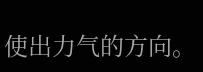使出力气的方向。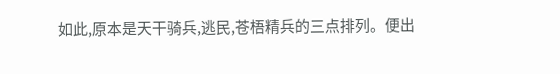如此,原本是天干骑兵,逃民,苍梧精兵的三点排列。便出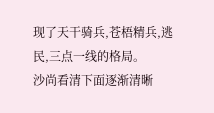现了天干骑兵,苍梧精兵,逃民,三点一线的格局。
沙尚看清下面逐渐清晰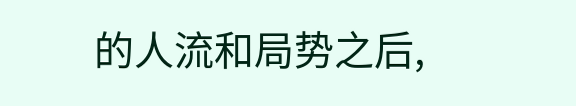的人流和局势之后,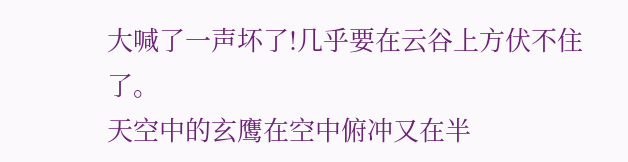大喊了一声坏了!几乎要在云谷上方伏不住了。
天空中的玄鹰在空中俯冲又在半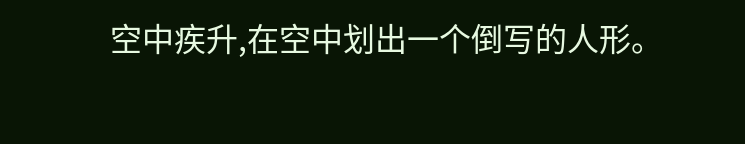空中疾升,在空中划出一个倒写的人形。